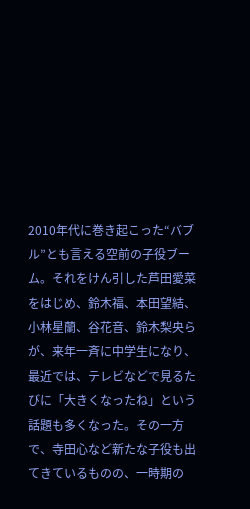2010年代に巻き起こった“バブル”とも言える空前の子役ブーム。それをけん引した芦田愛菜をはじめ、鈴木福、本田望結、小林星蘭、谷花音、鈴木梨央らが、来年一斉に中学生になり、最近では、テレビなどで見るたびに「大きくなったね」という話題も多くなった。その一方で、寺田心など新たな子役も出てきているものの、一時期の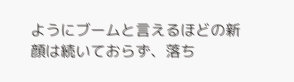ようにブームと言えるほどの新顔は続いておらず、落ち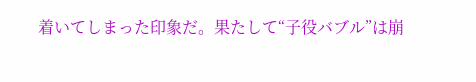着いてしまった印象だ。果たして“子役バブル”は崩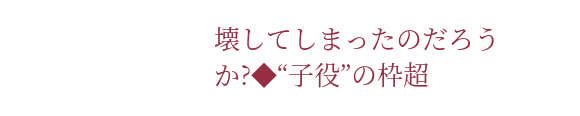壊してしまったのだろうか?◆“子役”の枠超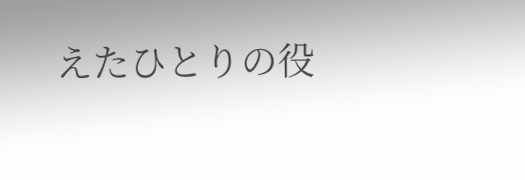えたひとりの役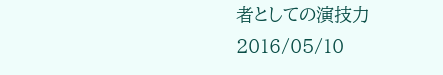者としての演技力
2016/05/10